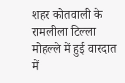शहर कोतवाली के रामलीला टिल्ला मोहल्ले में हुई वारदात में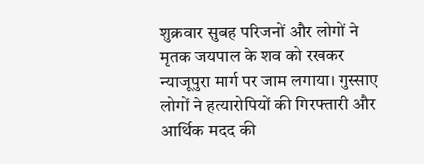शुक्रवार सुबह परिजनों और लोगों ने मृतक जयपाल के शव को रखकर न्याजूपुरा मार्ग पर जाम लगाया। गुस्साए लोगों ने हत्यारोपियों की गिरफ्तारी और आर्थिक मदद की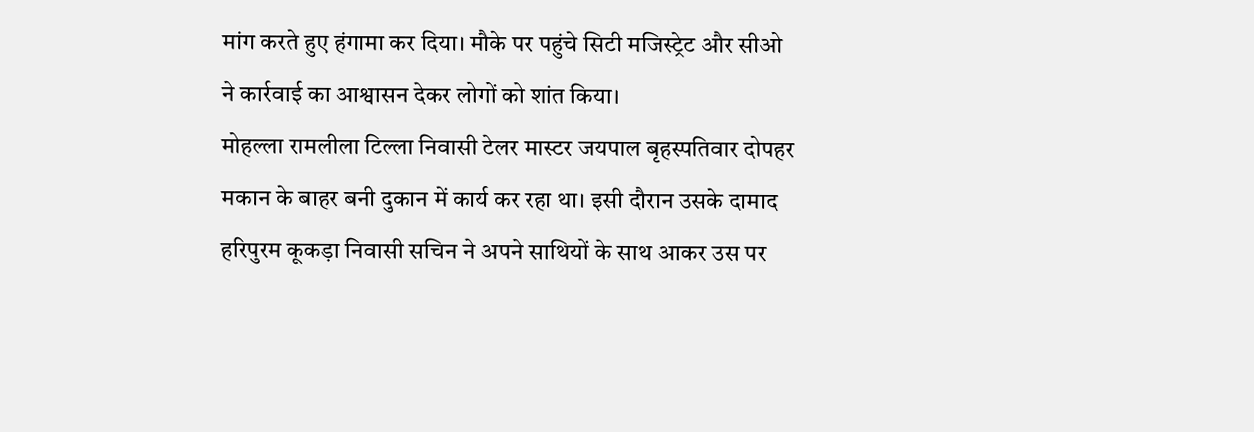मांग करते हुए हंगामा कर दिया। मौके पर पहुंचे सिटी मजिस्ट्रेट और सीओ ने कार्रवाई का आश्वासन देकर लोगों को शांत किया।
मोहल्ला रामलीला टिल्ला निवासी टेलर मास्टर जयपाल बृहस्पतिवार दोपहर मकान के बाहर बनी दुकान में कार्य कर रहा था। इसी दौरान उसके दामाद हरिपुरम कूकड़ा निवासी सचिन ने अपने साथियों के साथ आकर उस पर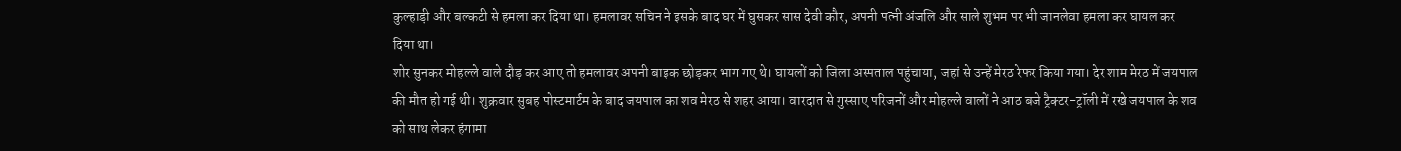कुल्हाड़ी और बल्कटी से हमला कर दिया था। हमलावर सचिन ने इसके बाद घर में घुसकर सास देवी कौर, अपनी पत्नी अंजलि और साले शुभम पर भी जानलेवा हमला कर घायल कर दिया था।
शोर सुनकर मोहल्ले वाले दौड़ कर आए तो हमलावर अपनी बाइक छोड़कर भाग गए थे। घायलों को जिला अस्पताल पहुंचाया, जहां से उन्हें मेरठ रेफर किया गया। देर शाम मेरठ में जयपाल की मौत हो गई थी। शुक्रवार सुबह पोस्टमार्टम के बाद जयपाल का शव मेरठ से शहर आया। वारदात से गुस्साए परिजनों और मोहल्ले वालों ने आठ बजे ट्रैक्टर-ट्रॉली में रखे जयपाल के शव को साथ लेकर हंगामा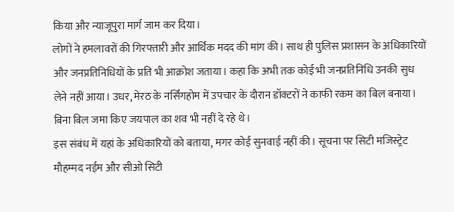किया और न्याजूपुरा मार्ग जाम कर दिया।
लोगों ने हमलावरों की गिरफ्तारी और आर्थिक मदद की मांग की। साथ ही पुलिस प्रशासन के अधिकारियों और जनप्रतिनिधियों के प्रति भी आक्रोश जताया। कहा कि अभी तक कोई भी जनप्रतिनिधि उनकी सुध लेने नहीं आया। उधर, मेरठ के नर्सिंगहोम में उपचार के दौरान डॉक्टरों ने काफी रकम का बिल बनाया। बिना बिल जमा किए जयपाल का शव भी नहीं दे रहे थे।
इस संबंध में यहां के अधिकारियों को बताया, मगर कोई सुनवाई नहीं की। सूचना पर सिटी मजिस्ट्रेट मौहम्मद नईम और सीओ सिटी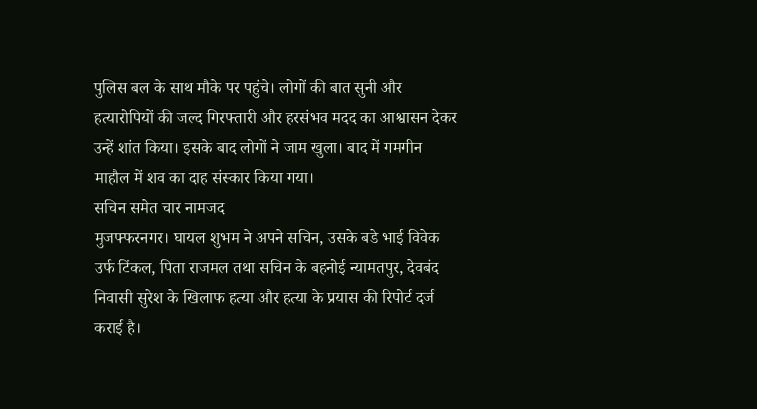पुलिस बल के साथ मौके पर पहुंचे। लोगों की बात सुनी और हत्यारोपियों की जल्द गिरफ्तारी और हरसंभव मदद का आश्वासन देकर उन्हें शांत किया। इसके बाद लोगों ने जाम खुला। बाद में गमगीन माहौल में शव का दाह संस्कार किया गया।
सचिन समेत चार नामजद
मुजफ्फरनगर। घायल शुभम ने अपने सचिन, उसके बडे भाई विवेक उर्फ टिंकल, पिता राजमल तथा सचिन के बहनोई न्यामतपुर, देवबंद निवासी सुरेश के खिलाफ हत्या और हत्या के प्रयास की रिपोर्ट दर्ज कराई है।